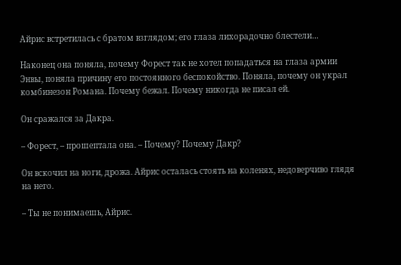Айрис встретилась с братом взглядом; его глаза лихорадочно блестели…

Наконец она поняла, почему Форест так не хотел попадаться на глаза армии Энвы, поняла причину его постоянного беспокойство. Поняла, почему он украл комбинезон Романа. Почему бежал. Почему никогда не писал ей.

Он сражался за Дакра.

– Форест, – прошептала она. – Почему? Почему Дакр?

Он вскочил на ноги, дрожа. Айрис осталась стоять на коленях, недоверчиво глядя на него.

– Ты не понимаешь, Айрис.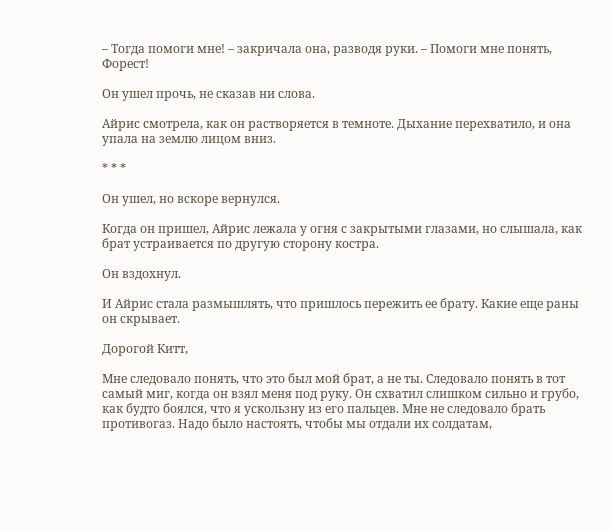– Тогда помоги мне! – закричала она, разводя руки. – Помоги мне понять, Форест!

Он ушел прочь, не сказав ни слова.

Айрис смотрела, как он растворяется в темноте. Дыхание перехватило, и она упала на землю лицом вниз.

* * *

Он ушел, но вскоре вернулся.

Когда он пришел, Айрис лежала у огня с закрытыми глазами, но слышала, как брат устраивается по другую сторону костра.

Он вздохнул.

И Айрис стала размышлять, что пришлось пережить ее брату. Какие еще раны он скрывает.

Дорогой Китт,

Мне следовало понять, что это был мой брат, а не ты. Следовало понять в тот самый миг, когда он взял меня под руку. Он схватил слишком сильно и грубо, как будто боялся, что я ускользну из его пальцев. Мне не следовало брать противогаз. Надо было настоять, чтобы мы отдали их солдатам,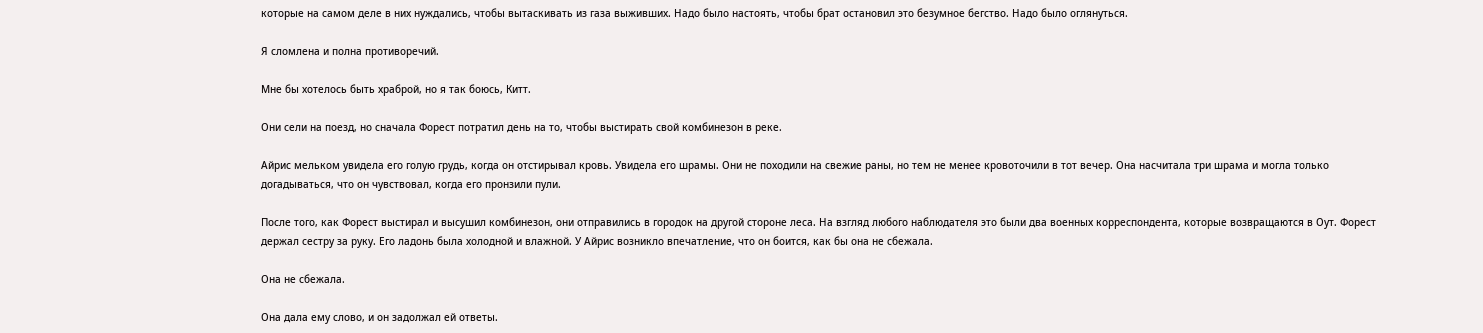которые на самом деле в них нуждались, чтобы вытаскивать из газа выживших. Надо было настоять, чтобы брат остановил это безумное бегство. Надо было оглянуться.

Я сломлена и полна противоречий.

Мне бы хотелось быть храброй, но я так боюсь, Китт.

Они сели на поезд, но сначала Форест потратил день на то, чтобы выстирать свой комбинезон в реке.

Айрис мельком увидела его голую грудь, когда он отстирывал кровь. Увидела его шрамы. Они не походили на свежие раны, но тем не менее кровоточили в тот вечер. Она насчитала три шрама и могла только догадываться, что он чувствовал, когда его пронзили пули.

После того, как Форест выстирал и высушил комбинезон, они отправились в городок на другой стороне леса. На взгляд любого наблюдателя это были два военных корреспондента, которые возвращаются в Оут. Форест держал сестру за руку. Его ладонь была холодной и влажной. У Айрис возникло впечатление, что он боится, как бы она не сбежала.

Она не сбежала.

Она дала ему слово, и он задолжал ей ответы.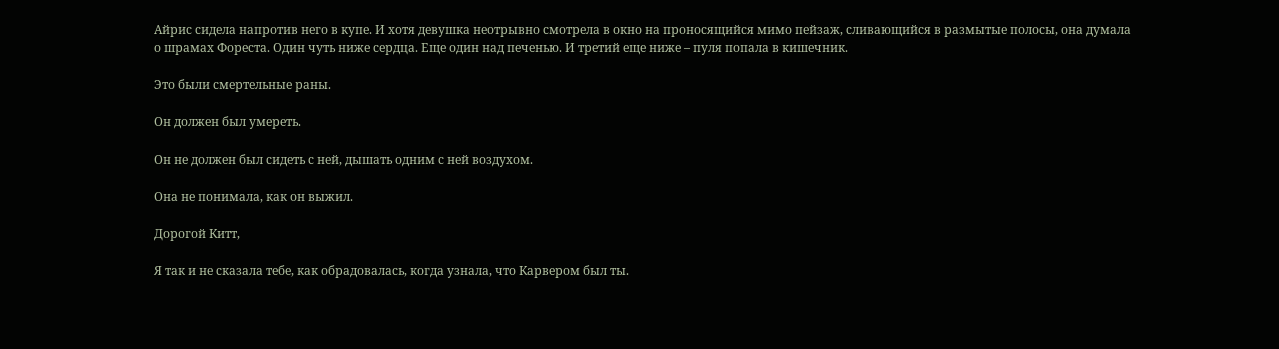Айрис сидела напротив него в купе. И хотя девушка неотрывно смотрела в окно на проносящийся мимо пейзаж, сливающийся в размытые полосы, она думала о шрамах Фореста. Один чуть ниже сердца. Еще один над печенью. И третий еще ниже – пуля попала в кишечник.

Это были смертельные раны.

Он должен был умереть.

Он не должен был сидеть с ней, дышать одним с ней воздухом.

Она не понимала, как он выжил.

Дорогой Китт,

Я так и не сказала тебе, как обрадовалась, когда узнала, что Карвером был ты.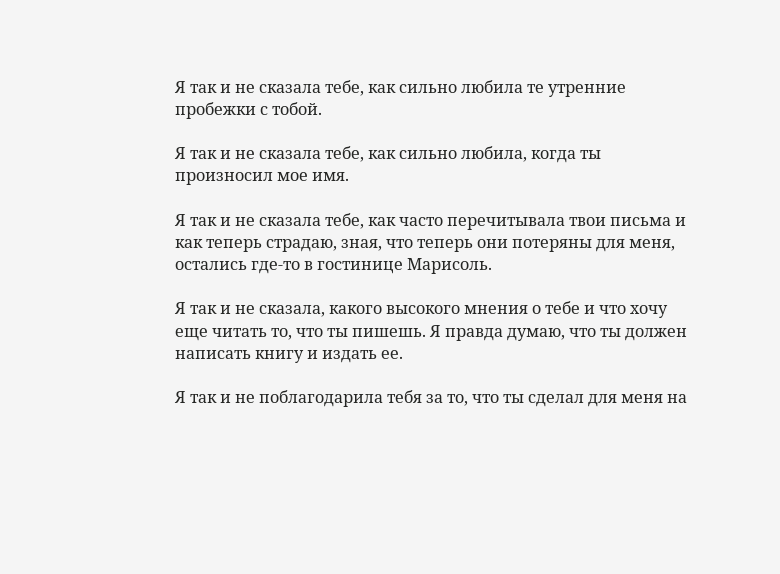Я так и не сказала тебе, как сильно любила те утренние пробежки с тобой.

Я так и не сказала тебе, как сильно любила, когда ты произносил мое имя.

Я так и не сказала тебе, как часто перечитывала твои письма и как теперь страдаю, зная, что теперь они потеряны для меня, остались где-то в гостинице Марисоль.

Я так и не сказала, какого высокого мнения о тебе и что хочу еще читать то, что ты пишешь. Я правда думаю, что ты должен написать книгу и издать ее.

Я так и не поблагодарила тебя за то, что ты сделал для меня на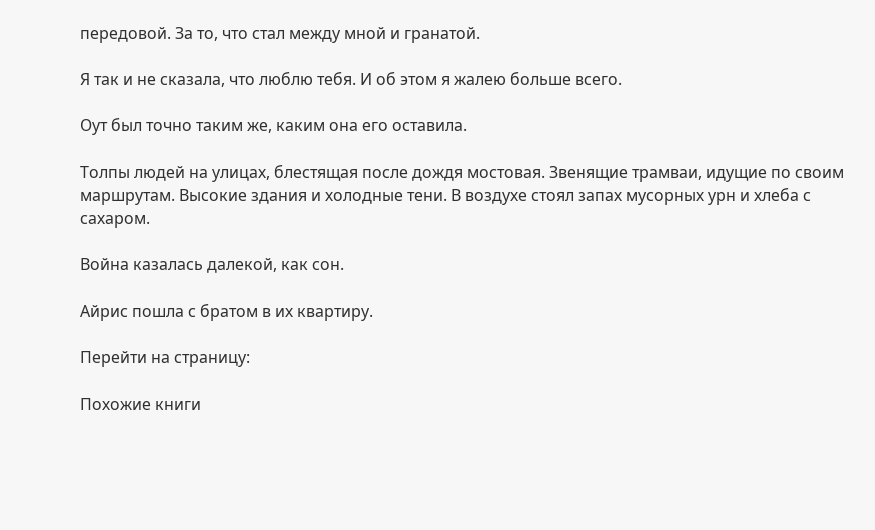передовой. За то, что стал между мной и гранатой.

Я так и не сказала, что люблю тебя. И об этом я жалею больше всего.

Оут был точно таким же, каким она его оставила.

Толпы людей на улицах, блестящая после дождя мостовая. Звенящие трамваи, идущие по своим маршрутам. Высокие здания и холодные тени. В воздухе стоял запах мусорных урн и хлеба с сахаром.

Война казалась далекой, как сон.

Айрис пошла с братом в их квартиру.

Перейти на страницу:

Похожие книги